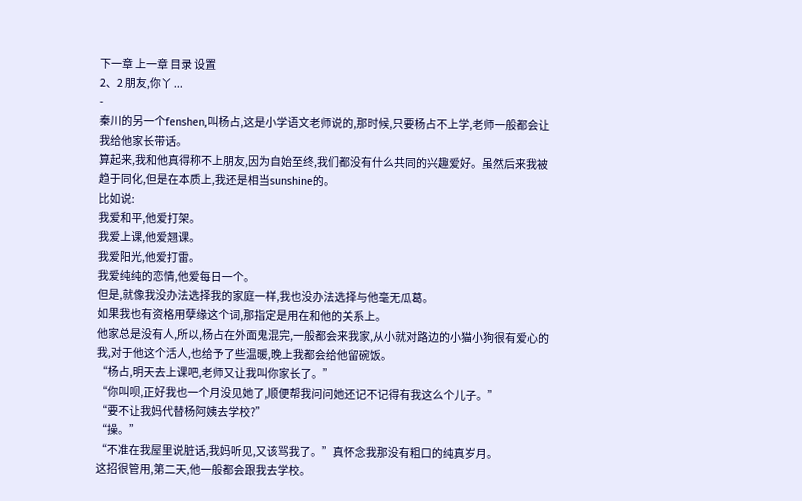下一章 上一章 目录 设置
2、2 朋友,你丫 ...
-
秦川的另一个fenshen,叫杨占,这是小学语文老师说的,那时候,只要杨占不上学,老师一般都会让我给他家长带话。
算起来,我和他真得称不上朋友,因为自始至终,我们都没有什么共同的兴趣爱好。虽然后来我被趋于同化,但是在本质上,我还是相当sunshine的。
比如说:
我爱和平,他爱打架。
我爱上课,他爱翘课。
我爱阳光,他爱打雷。
我爱纯纯的恋情,他爱每日一个。
但是,就像我没办法选择我的家庭一样,我也没办法选择与他毫无瓜葛。
如果我也有资格用孽缘这个词,那指定是用在和他的关系上。
他家总是没有人,所以,杨占在外面鬼混完,一般都会来我家,从小就对路边的小猫小狗很有爱心的我,对于他这个活人,也给予了些温暖,晚上我都会给他留碗饭。
“杨占,明天去上课吧,老师又让我叫你家长了。”
“你叫呗,正好我也一个月没见她了,顺便帮我问问她还记不记得有我这么个儿子。”
“要不让我妈代替杨阿姨去学校?”
“操。”
“不准在我屋里说脏话,我妈听见,又该骂我了。”真怀念我那没有粗口的纯真岁月。
这招很管用,第二天,他一般都会跟我去学校。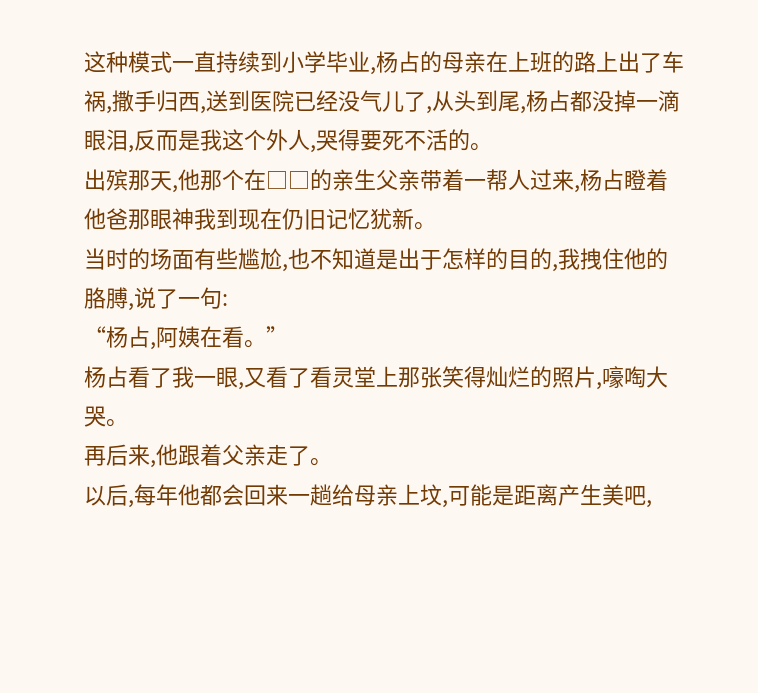这种模式一直持续到小学毕业,杨占的母亲在上班的路上出了车祸,撒手归西,送到医院已经没气儿了,从头到尾,杨占都没掉一滴眼泪,反而是我这个外人,哭得要死不活的。
出殡那天,他那个在□□的亲生父亲带着一帮人过来,杨占瞪着他爸那眼神我到现在仍旧记忆犹新。
当时的场面有些尴尬,也不知道是出于怎样的目的,我拽住他的胳膊,说了一句:
“杨占,阿姨在看。”
杨占看了我一眼,又看了看灵堂上那张笑得灿烂的照片,嚎啕大哭。
再后来,他跟着父亲走了。
以后,每年他都会回来一趟给母亲上坟,可能是距离产生美吧,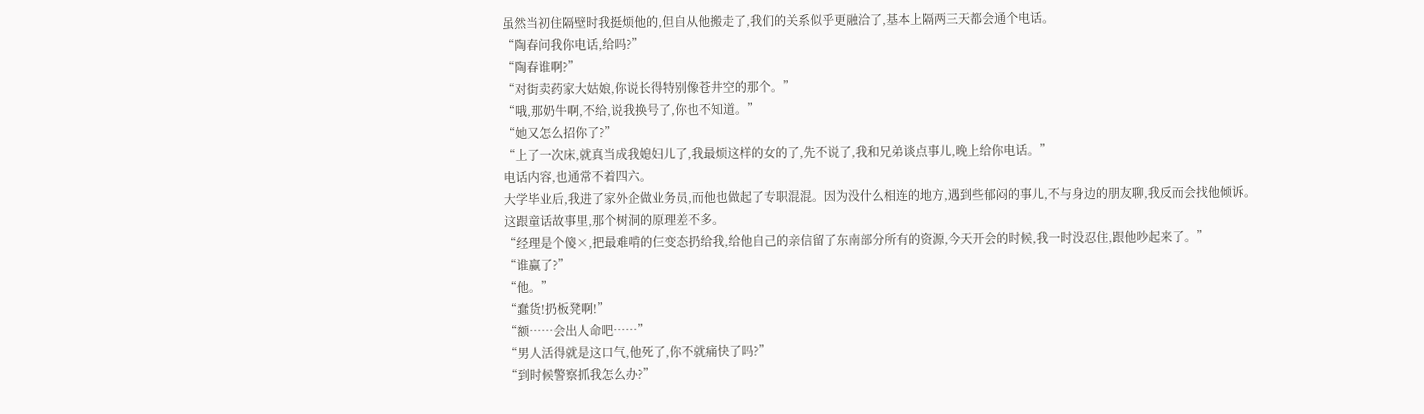虽然当初住隔壁时我挺烦他的,但自从他搬走了,我们的关系似乎更融洽了,基本上隔两三天都会通个电话。
“陶春问我你电话,给吗?”
“陶春谁啊?”
“对街卖药家大姑娘,你说长得特别像苍井空的那个。”
“哦,那奶牛啊,不给,说我换号了,你也不知道。”
“她又怎么招你了?”
“上了一次床,就真当成我媳妇儿了,我最烦这样的女的了,先不说了,我和兄弟谈点事儿,晚上给你电话。”
电话内容,也通常不着四六。
大学毕业后,我进了家外企做业务员,而他也做起了专职混混。因为没什么相连的地方,遇到些郁闷的事儿,不与身边的朋友聊,我反而会找他倾诉。
这跟童话故事里,那个树洞的原理差不多。
“经理是个傻×,把最难啃的仨变态扔给我,给他自己的亲信留了东南部分所有的资源,今天开会的时候,我一时没忍住,跟他吵起来了。”
“谁赢了?”
“他。”
“蠢货!扔板凳啊!”
“额……会出人命吧……”
“男人活得就是这口气,他死了,你不就痛快了吗?”
“到时候警察抓我怎么办?”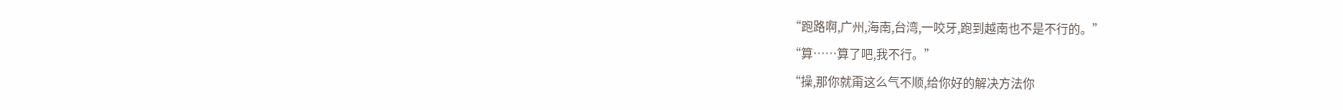“跑路啊,广州,海南,台湾,一咬牙,跑到越南也不是不行的。”
“算……算了吧,我不行。”
“操,那你就甭这么气不顺,给你好的解决方法你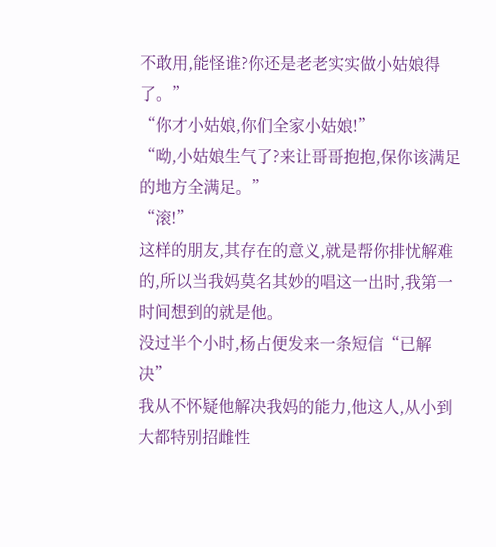不敢用,能怪谁?你还是老老实实做小姑娘得了。”
“你才小姑娘,你们全家小姑娘!”
“呦,小姑娘生气了?来让哥哥抱抱,保你该满足的地方全满足。”
“滚!”
这样的朋友,其存在的意义,就是帮你排忧解难的,所以当我妈莫名其妙的唱这一出时,我第一时间想到的就是他。
没过半个小时,杨占便发来一条短信“已解决”
我从不怀疑他解决我妈的能力,他这人,从小到大都特别招雌性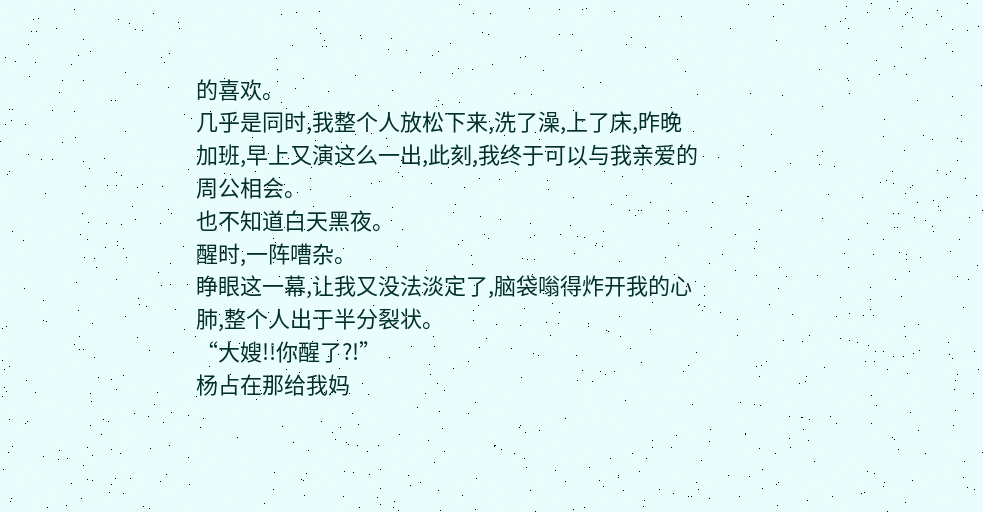的喜欢。
几乎是同时,我整个人放松下来,洗了澡,上了床,昨晚加班,早上又演这么一出,此刻,我终于可以与我亲爱的周公相会。
也不知道白天黑夜。
醒时,一阵嘈杂。
睁眼这一幕,让我又没法淡定了,脑袋嗡得炸开我的心肺,整个人出于半分裂状。
“大嫂!!你醒了?!”
杨占在那给我妈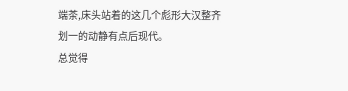端茶,床头站着的这几个彪形大汉整齐划一的动静有点后现代。
总觉得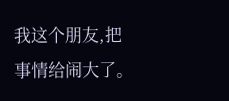我这个朋友,把事情给闹大了。